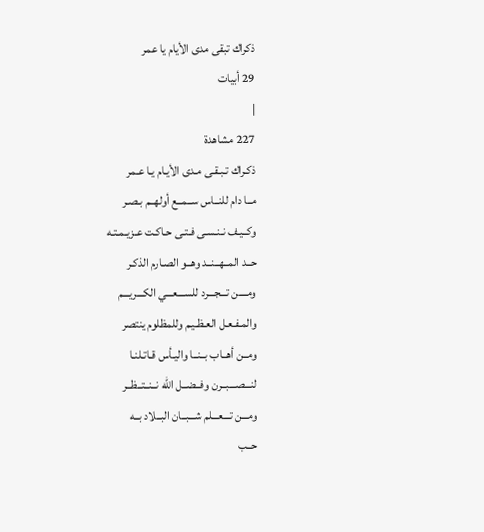ذكراك تبقى مدى الأيام يا عمر
29 أبيات
|
227 مشاهدة
ذكـراك تـبـقـى مـدى الأيـام يـا عـمر
مــا دام للنــاس ســمــع أولهــم بـصـر
وكــيـف نـنـسـى فـتـى حـاكـت عـزيـمـتـه
حــد المــهــنــد وهــو الصـارم الذكـر
ومــــن تـــجـــرد للســـعـــي الكـــريـــم
والمـفـعـل العـظـيـم وللمظلوم ينتصر
ومــن أهــاب بــنــا واليـأس قـاتـلنـا
لنـــصـــبــرن وفــضــل الله نــنــتــظــر
ومـــن تـــعـــلم شـــبــان البــلاد بــه
حــب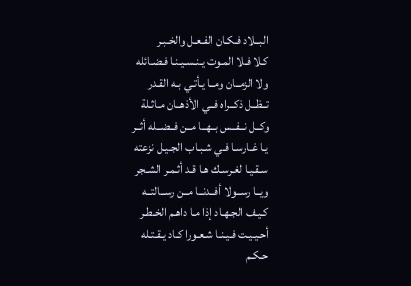البــلاد فـكـان الفـعـل والخـبـر
كـلا فـلا المـوت يـنـسـيـنـا فـضـائله
ولا الزمــان ومــا يـأتـي بـه القـدر
تــظــل ذكــراه فــي الأذهــان مـاثـلة
وكــل نــفــس بــهــا مــن فــضــله أثــر
يـا غـارسـا فـي شـبـاب الجـيـل نزعته
سـقـيـا لغـرسـك هـا قـد أثـمـر الشـجر
ويــا رســولا أفــدنــا مــن رســالتــه
كـيـف الجـهـاد إذا مـا داهـم الخـطـر
أحـيـيـت فـيـنـا شـعـورا كـاد يـقـتـله
حـكـم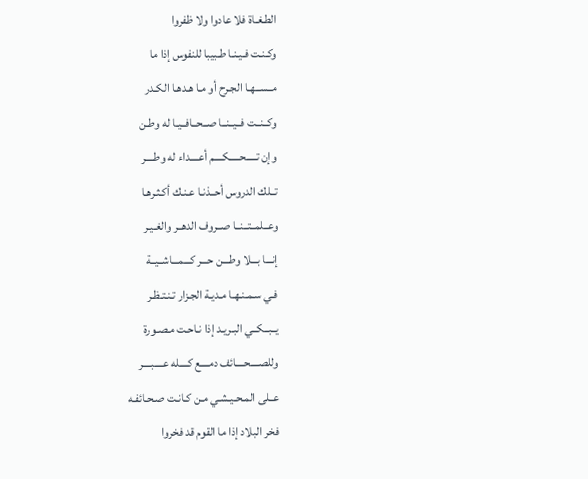الطـغـاة فلا عادوا ولا ظفروا
وكـنـت فـيـنـا طـبيبا للنفوس إذا ما
مــســهـا الجـرح أو مـا هـدهـا الكـدر
وكــنــت فــيــنــا صــحــافــيـا له وطـن
وإن تـــــحـــــكــــم أعــــداء له وطــــر
تــلك الدروس أحــذنـا عـنـك أكـثـرهـا
وعــلمــتــنــا صــروف الدهــر والغـيـر
إنـــا بـــلا وطـــن حـــر كـــمـــاشــيــة
فـي سـمـنـهـا مـديـة الجـزار تـنـتـظـر
يــبــكــي البـريـد إذا نـاحـت مـصـورة
وللصــــحــــائف دمــــع كــــله عــــبــــر
عــلى المـحـيـشـي مـن كـانـت صـحـائفـه
فخر البلاد إذا ما القوم قد فخروا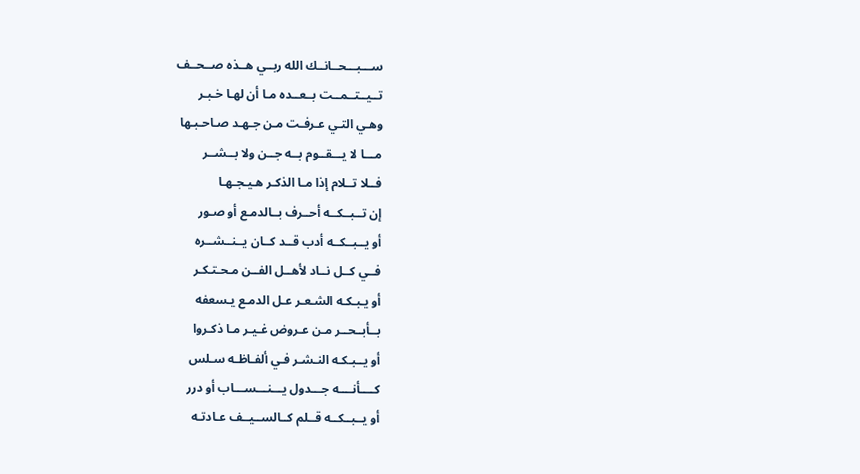ســـبـــحــانــك الله ربــي هــذه صــحــف
تــيــتــمــت بــعــده مـا أن لهـا خـبـر
وهـي التـي عـرفـت مـن جـهـد صـاحـبـها
مـــا لا يـــقــوم بــه جــن ولا بــشــر
فــلا تــلام إذا مـا الذكـر هـيـجـهـا
إن تــبــكــه أحــرف بــالدمـع أو صـور
أو يــبــكــه أدب قــد كــان يــنــشــره
فــي كــل نــاد لأهــل الفــن مـحـتـكـر
أو يـبـكـه الشـعـر عـل الدمـع يـسعفه
بــأبــحــر مـن عـروض غـيـر مـا ذكـروا
أو يــبـكـه النـشـر فـي ألفـاظـه سـلس
كــــأنــــه جـــدول يـــنـــســـاب أو درر
أو يــبــكــه قــلم كــالســيــف عـادتـه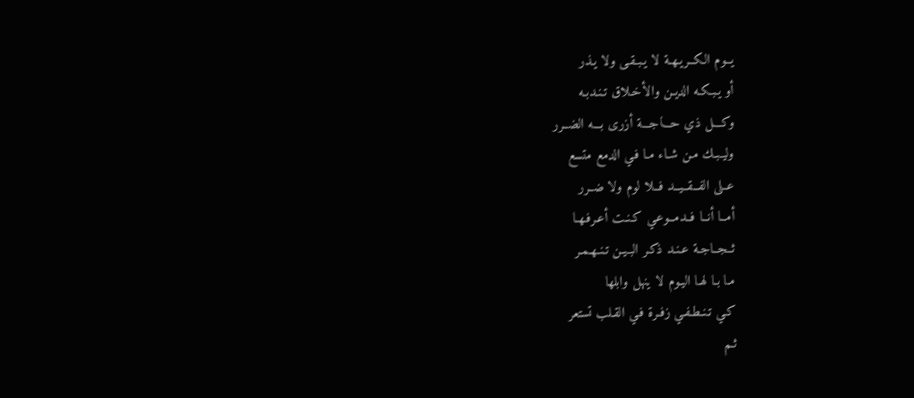يــوم الكــريـهـة لا يـبـقـى ولا يـذر
أو يـبـكـه الديـن والأخـلاق تـنـدبـه
وكـــل ذي حـــاجـــة أزرى بـــه الضــرر
وليـبـك مـن شـاء مـا فـي الدمع متسع
عــلى الفــقــيــد فــلا لوم ولا ضــرر
أمــا أنــا فــدمــوعـي كـنـت أعـرفـهـا
ثــجــاجـة عـنـد ذكـر البـيـن تـنـهـمـر
مـا بـا لهـا اليـوم لا ينهل وابلها
كـي تـنـطـفـي زفـرة فـي القـلب تستعر
ثـم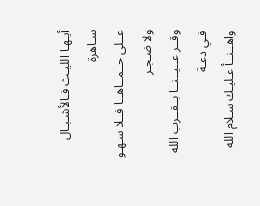أيـهـا الليـث فـالأشـبـال سـاهرة
عــلى حــمــاهــا فــلا سـهـو ولا ضـجـر
وقــر عــيــنــا بــقــرب الله فـي دعـة
واهــنــأ عـليـك سـلام الله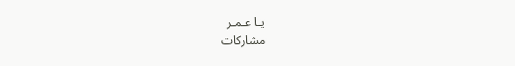يـا عـمـر
مشاركات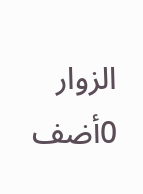الزوار
0أضف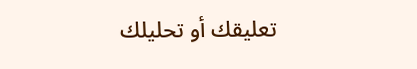تعليقك أو تحليلك